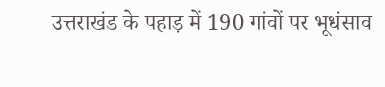उत्तराखंड के पहाड़ में 190 गांवों पर भूधंसाव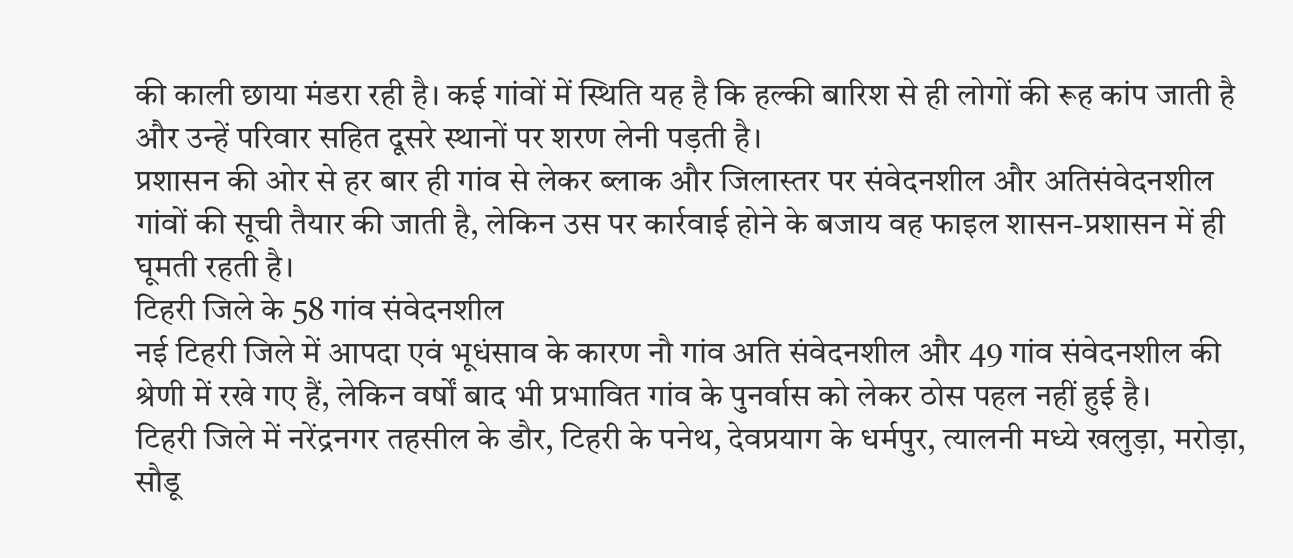की काली छाया मंडरा रही है। कई गांवों में स्थिति यह है कि हल्की बारिश से ही लोगों की रूह कांप जाती है और उन्हें परिवार सहित दूसरे स्थानों पर शरण लेनी पड़ती है।
प्रशासन की ओर से हर बार ही गांव से लेकर ब्लाक और जिलास्तर पर संवेदनशील और अतिसंवेदनशील गांवों की सूची तैयार की जाती है, लेकिन उस पर कार्रवाई होने के बजाय वह फाइल शासन-प्रशासन में ही घूमती रहती है।
टिहरी जिले के 58 गांव संवेदनशील
नई टिहरी जिले में आपदा एवं भूधंसाव के कारण नौ गांव अति संवेदनशील और 49 गांव संवेदनशील की श्रेणी में रखे गए हैं, लेकिन वर्षों बाद भी प्रभावित गांव के पुनर्वास को लेकर ठोस पहल नहीं हुई है।
टिहरी जिले में नरेंद्रनगर तहसील के डौर, टिहरी के पनेथ, देवप्रयाग के धर्मपुर, त्यालनी मध्ये खलुड़ा, मरोड़ा, सौडू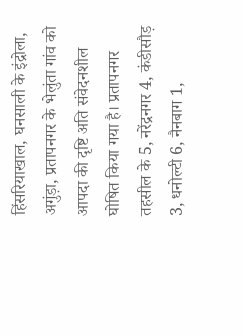हिंसरियाखाल, घनसाली के इंद्रोला, अगुंड़ा, प्रतापनगर के भेलुंता गांव को आपदा की दृष्टि अति संवेदनशील घोषित किया गया है। प्रतापनगर तहसील के 5, नरेंद्रनगर 4, कंडीसौड़ 3, धनोल्टी 6, नैनबाग 1,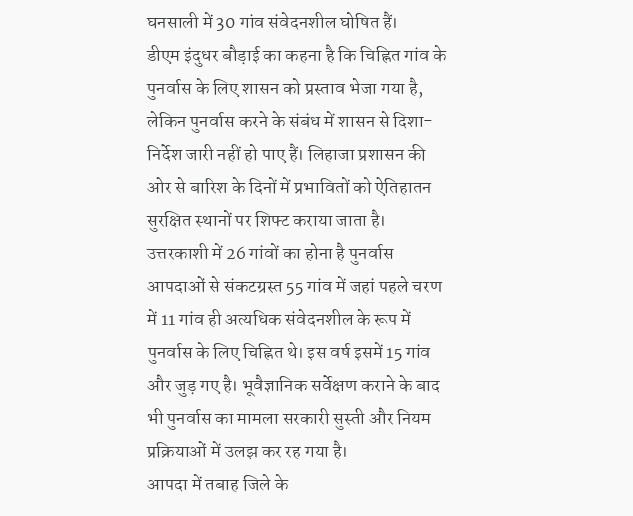घनसाली में 30 गांव संवेदनशील घोषित हैं।
डीएम इंदुधर बौड़ाई का कहना है कि चिह्नित गांव के पुनर्वास के लिए शासन को प्रस्ताव भेजा गया है, लेकिन पुनर्वास करने के संबंध में शासन से दिशा-निर्देश जारी नहीं हो पाए हैं। लिहाजा प्रशासन की ओर से बारिश के दिनों में प्रभावितों को ऐतिहातन सुरक्षित स्थानों पर शिफ्ट कराया जाता है।
उत्तरकाशी में 26 गांवों का होना है पुनर्वास
आपदाओं से संकटग्रस्त 55 गांव में जहां पहले चरण में 11 गांव ही अत्यधिक संवेदनशील के रूप में पुनर्वास के लिए चिह्नित थे। इस वर्ष इसमें 15 गांव और जुड़ गए है। भूवैज्ञानिक सर्वेक्षण कराने के बाद भी पुनर्वास का मामला सरकारी सुस्ती और नियम प्रक्रियाओं में उलझ कर रह गया है।
आपदा में तबाह जिले के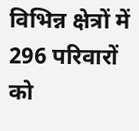विभिन्न क्षेत्रों में 296 परिवारों को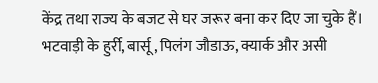केंद्र तथा राज्य के बजट से घर जरूर बना कर दिए जा चुके हैं। भटवाड़ी के हुर्री, बार्सू, पिलंग जौडाऊ, क्यार्क और असी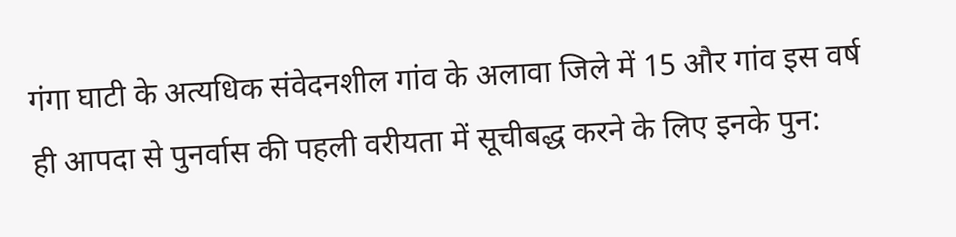गंगा घाटी के अत्यधिक संवेदनशील गांव के अलावा जिले में 15 और गांव इस वर्ष ही आपदा से पुनर्वास की पहली वरीयता में सूचीबद्ध करने के लिए इनके पुन: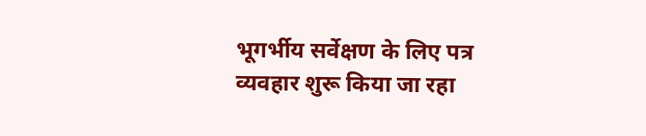भूगर्भीय सर्वेक्षण के लिए पत्र व्यवहार शुरू किया जा रहा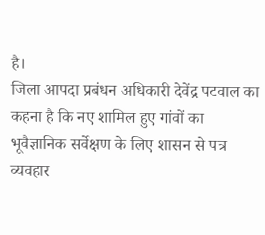है।
जिला आपदा प्रबंधन अधिकारी देवेंद्र पटवाल का कहना है कि नए शामिल हुए गांवों का भूवैज्ञानिक सर्वेक्षण के लिए शासन से पत्र व्यवहार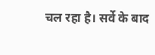चल रहा है। सर्वे के बाद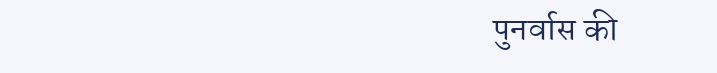पुनर्वास की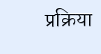प्रक्रिया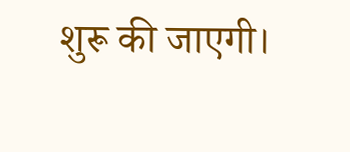शुरू की जाएगी।